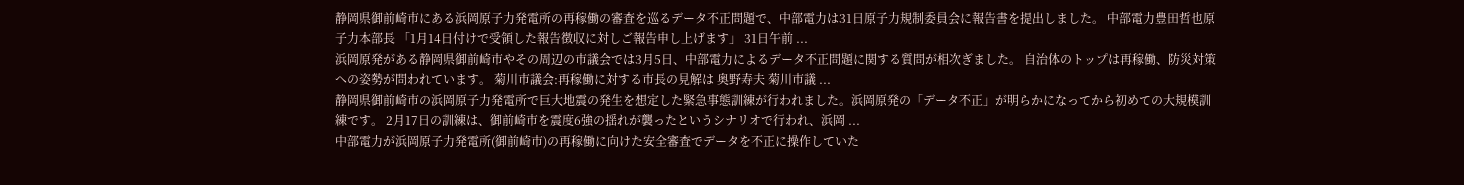静岡県御前崎市にある浜岡原子力発電所の再稼働の審査を巡るデータ不正問題で、中部電力は31日原子力規制委員会に報告書を提出しました。 中部電力豊田哲也原子力本部長 「1月14日付けで受領した報告徴収に対しご報告申し上げます」 31日午前 ...
浜岡原発がある静岡県御前崎市やその周辺の市議会では3月5日、中部電力によるデータ不正問題に関する質問が相次ぎました。 自治体のトップは再稼働、防災対策への姿勢が問われています。 菊川市議会:再稼働に対する市長の見解は 奥野寿夫 菊川市議 ...
静岡県御前崎市の浜岡原子力発電所で巨大地震の発生を想定した緊急事態訓練が行われました。浜岡原発の「データ不正」が明らかになってから初めての大規模訓練です。 2月17日の訓練は、御前崎市を震度6強の揺れが襲ったというシナリオで行われ、浜岡 ...
中部電力が浜岡原子力発電所(御前崎市)の再稼働に向けた安全審査でデータを不正に操作していた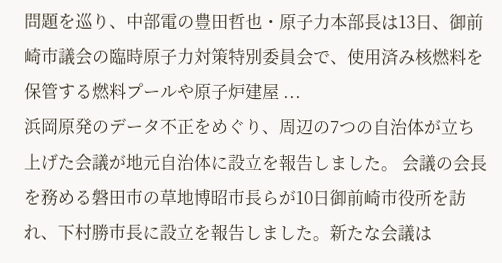問題を巡り、中部電の豊田哲也・原子力本部長は13日、御前崎市議会の臨時原子力対策特別委員会で、使用済み核燃料を保管する燃料プールや原子炉建屋 ...
浜岡原発のデータ不正をめぐり、周辺の7つの自治体が立ち上げた会議が地元自治体に設立を報告しました。 会議の会長を務める磐田市の草地博昭市長らが10日御前崎市役所を訪れ、下村勝市長に設立を報告しました。新たな会議は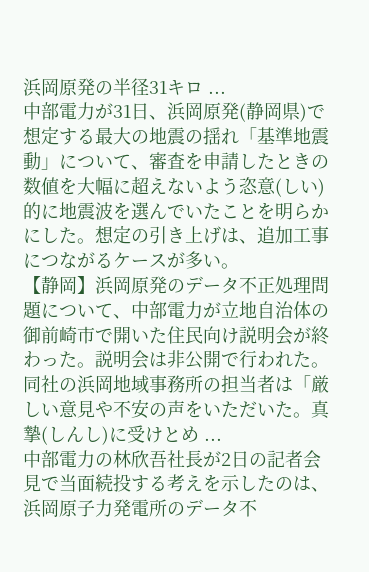浜岡原発の半径31キロ ...
中部電力が31日、浜岡原発(静岡県)で想定する最大の地震の揺れ「基準地震動」について、審査を申請したときの数値を大幅に超えないよう恣意(しい)的に地震波を選んでいたことを明らかにした。想定の引き上げは、追加工事につながるケースが多い。
【静岡】浜岡原発のデータ不正処理問題について、中部電力が立地自治体の御前崎市で開いた住民向け説明会が終わった。説明会は非公開で行われた。同社の浜岡地域事務所の担当者は「厳しい意見や不安の声をいただいた。真摯(しんし)に受けとめ ...
中部電力の林欣吾社長が2日の記者会見で当面続投する考えを示したのは、浜岡原子力発電所のデータ不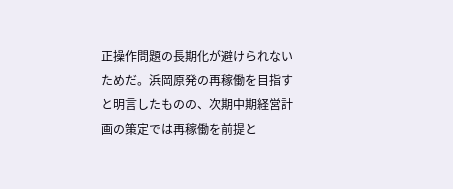正操作問題の長期化が避けられないためだ。浜岡原発の再稼働を目指すと明言したものの、次期中期経営計画の策定では再稼働を前提と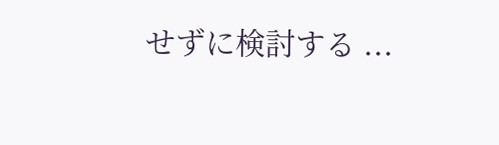せずに検討する ...